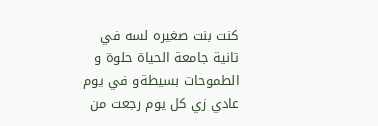كنت بنت صغيره لسه في تانية جامعة الحياة حلوة و الطموحات بسيطةو في يوم عادي زي كل يوم رجعت من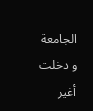الجامعة و دخلت أغير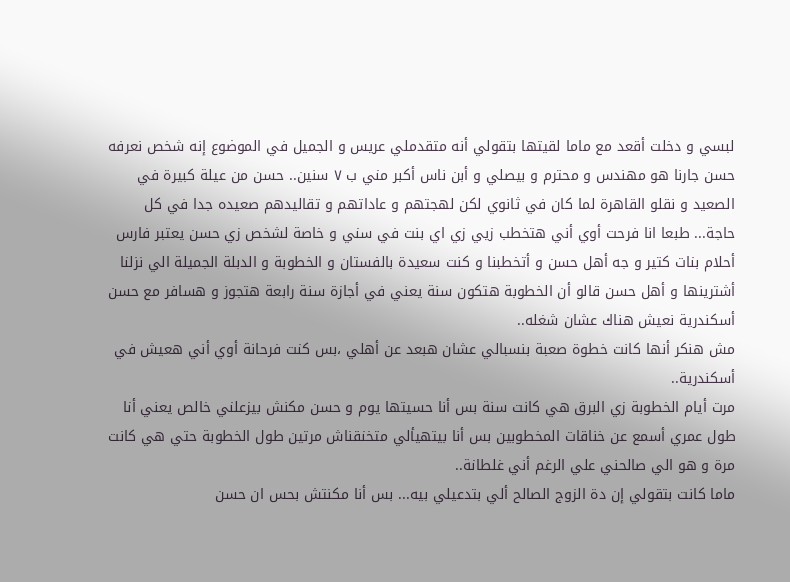لبسي و دخلت أقعد مع ماما لقيتها بتقولي أنه متقدملي عريس و الجميل في الموضوع إنه شخص نعرفه حسن جارنا هو مهندس و محترم و بيصلي و أبن ناس أكبر مني ب ٧ سنين.. حسن من عيلة كبيرة في الصعيد و نقلو القاهرة لما كان في ثانوي لكن لهجتهم و عاداتهم و تقاليدهم صعيده جدا في كل حاجة... طبعا انا فرحت أوي أني هتخطب زيي زي اي بنت في سني و خاصة لشخص زي حسن يعتبر فارس أحلام بنات كتير و جه أهل حسن و أتخطبنا و كنت سعيدة بالفستان و الخطوبة و الدبلة الجميلة الي نزلنا أشترينها و أهل حسن قالو أن الخطوبة هتكون سنة يعني في أجازة سنة رابعة هتجوز و هسافر مع حسن أسكندرية نعيش هناك عشان شغله..
مش هنكر أنها كانت خطوة صعبة بنسبالي عشان هبعد عن أهلي ،بس كنت فرحانة أوي أني هعيش في أسكندرية..
مرت أيام الخطوبة زي البرق هي كانت سنة بس أنا حسيتها يوم و حسن مكنش بيزعلني خالص يعني أنا طول عمري أسمع عن خناقات المخطوبين بس أنا بيتهيألي متخنقناش مرتين طول الخطوبة حتي هي كانت مرة و هو الي صالحني علي الرغم أني غلطانة..
ماما كانت بتقولي إن دة الزوج الصالح ألي بتدعيلي بيه... بس أنا مكنتش بحس ان حسن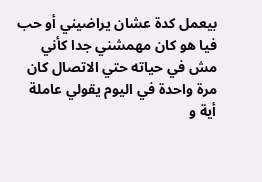بيعمل كدة عشان يراضيني أو حب فيا هو كان مهمشني جدا كأني مش في حياته حتي الاتصال كان مرة واحدة في اليوم يقولي عاملة أية و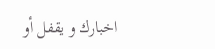اخبارك و يقفل أو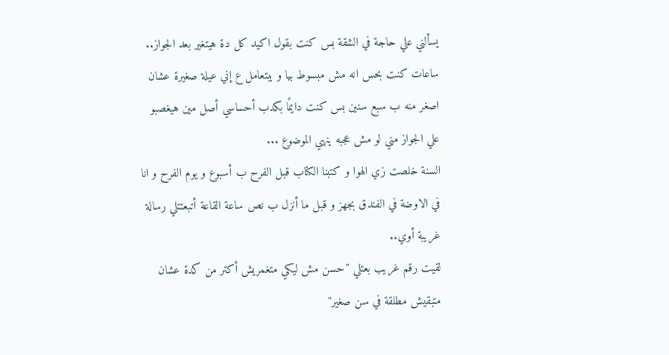يسألني علي حاجة في الشقة بس كنت بقول اكيد كل دة هيتغير بعد الجواز..
ساعات كنت بحس انه مش مبسوط بيا و بيتعامل ع إني عيلة صغيرة عشان اصغر منه ب سبع سنين بس كنت دايمًا بكدب أحساسي أصل مين هيغصبو علي الجواز مني لو مش عجبه ينهي الموضوع ...
السنة خلصت زي الهوا و كتبنا الكتاب قبل الفرح ب أسبوع و يوم الفرح و انا في الاوضة في الفندق بجهز و قبل ما أنزل ب نص ساعة القاعة أتبعتتلي رسالة غريبة أوي..
لقيت رقم غريب بعتلي "حسن مش ليكي متغمريش أكتر من كدة عشان متبقيش مطلقة في سن صغير"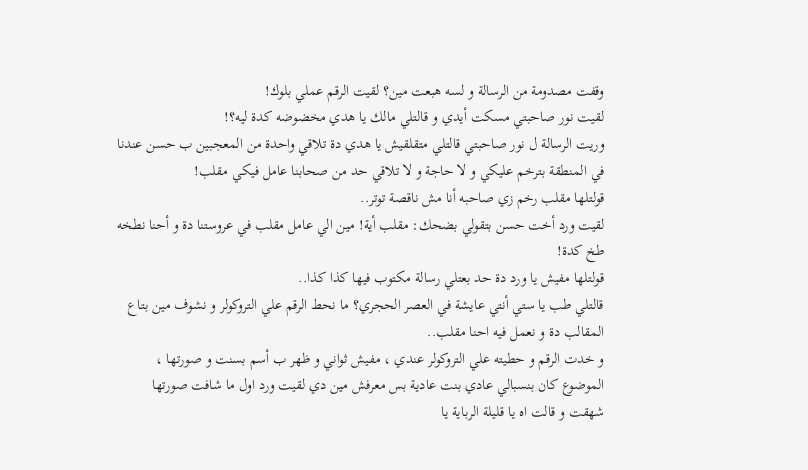وقفت مصدومة من الرسالة و لسه هبعت مين؟ لقيت الرقم عملي بلوك!
لقيت نور صاحبتي مسكت أيدي و قالتلي مالك يا هدي مخضوضه كدة ليه؟!
وريت الرسالة ل نور صاحبتي قالتلي متقلقيش يا هدي دة تلاقي واحدة من المعجبين ب حسن عندنا في المنطقة بترخم عليكي و لا حاجة و لا تلاقي حد من صحابنا عامل فيكي مقلب!
قولتلها مقلب رخم زي صاحبه أنا مش ناقصة توتر..
لقيت ورد أخت حسن بتقولي بضحك: مقلب أية! مين الي عامل مقلب في عروستنا دة و أحنا نطخه طخ كدة!
قولتلها مفيش يا ورد دة حد بعتلي رسالة مكتوب فيها كذا كذا..
قالتلي طب يا ستي أنتي عايشة في العصر الحجري؟ ما نحط الرقم علي التروكولر و نشوف مين بتاع المقالب دة و نعمل فيه احنا مقلب..
و خدت الرقم و حطيته علي التروكولر عندي ، مفيش ثواني و ظهر ب أسم بسنت و صورتها ، الموضوع كان بنسبالي عادي بنت عادية بس معرفش مين دي لقيت ورد اول ما شافت صورتها شهقت و قالت اه يا قليلة الرباية يا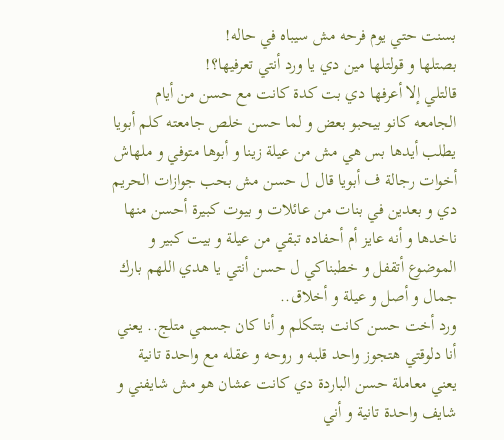بسنت حتي يوم فرحه مش سيباه في حاله!
بصتلها و قولتلها مين دي يا ورد أنتي تعرفيها؟!
قالتلي إلا أعرفها دي بت كدة كانت مع حسن من أيام الجامعه كانو بيحبو بعض و لما حسن خلص جامعته كلم أبويا يطلب أيدها بس هي مش من عيلة زينا و أبوها متوفي و ملهاش أخوات رجالة ف أبويا قال ل حسن مش بحب جوازات الحريم دي و بعدين في بنات من عائلات و بيوت كبيرة أحسن منها ناخدها و أنه عايز أم أحفاده تبقي من عيلة و بيت كبير و الموضوع أتقفل و خطبناكي ل حسن أنتي يا هدي اللهم بارك جمال و أصل و عيلة و أخلاق..
ورد أخت حسن كانت بتتكلم و أنا كان جسمي متلج.. يعني أنا دلوقتي هتجوز واحد قلبه و روحه و عقله مع واحدة تانية يعني معاملة حسن الباردة دي كانت عشان هو مش شايفني و شايف واحدة تانية و أني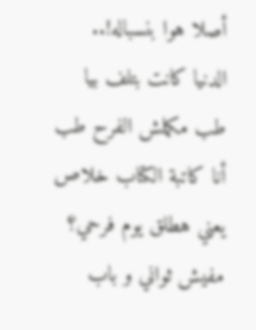أصلا هوا بنسباله!..
الدنيا كانت بتلف بيا طب مكملش الفرح طب أنا كاتبة الكتاب خلاص يعني هطلق يوم فرحي؟
مفيش ثواني و باب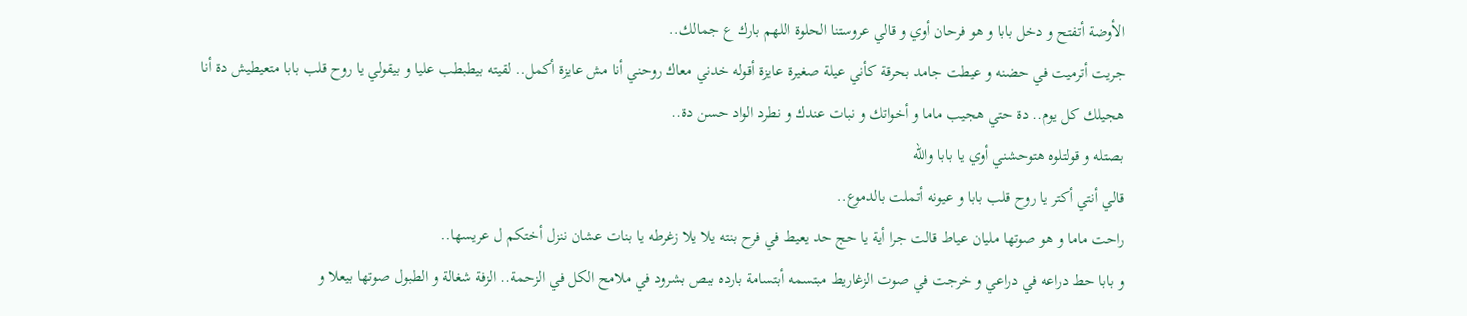الأوضة أتفتح و دخل بابا و هو فرحان أوي و قالي عروستنا الحلوة اللهم بارك ع جمالك..
جريت أترميت في حضنه و عيطت جامد بحرقة كأني عيلة صغيرة عايزة أقوله خدني معاك روحني أنا مش عايزة أكمل.. لقيته بيطبطب عليا و بيقولي يا روح قلب بابا متعيطيش دة أنا هجيلك كل يوم.. دة حتي هجيب ماما و أخواتك و نبات عندك و نطرد الواد حسن دة..
بصتله و قولتلوه هتوحشني أوي يا بابا والله
قالي أنتي أكتر يا روح قلب بابا و عيونه أتملت بالدموع..
راحت ماما و هو صوتها مليان عياط قالت جرا أية يا حج حد يعيط في فرح بنته يلا يلا زغرطه يا بنات عشان ننزل أختكم ل عريسها..
و بابا حط دراعه في دراعي و خرجت في صوت الزغاريط مبتسمه أبتسامة بارده ببص بشرود في ملامح الكل في الزحمة.. الزفة شغالة و الطبول صوتها بيعلا و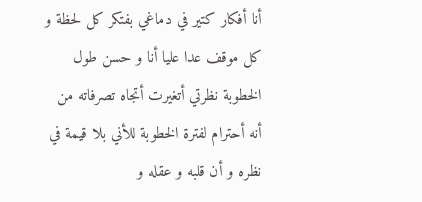أنا أفكار كتير في دماغي بفتكر كل لحظة و كل موقف عدا عليا أنا و حسن طول الخطوبة نظرتي أتغيرت أتجاه تصرفاته من أنه أحترام لفترة الخطوبة للأني بلا قيمة في نظره و أن قلبه و عقله و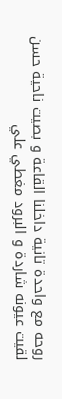روحه مع واحدة تانية داخلنا القاعة و بصيت ناحية حسن لقيت عيونه شاردة و البرود مغطي علي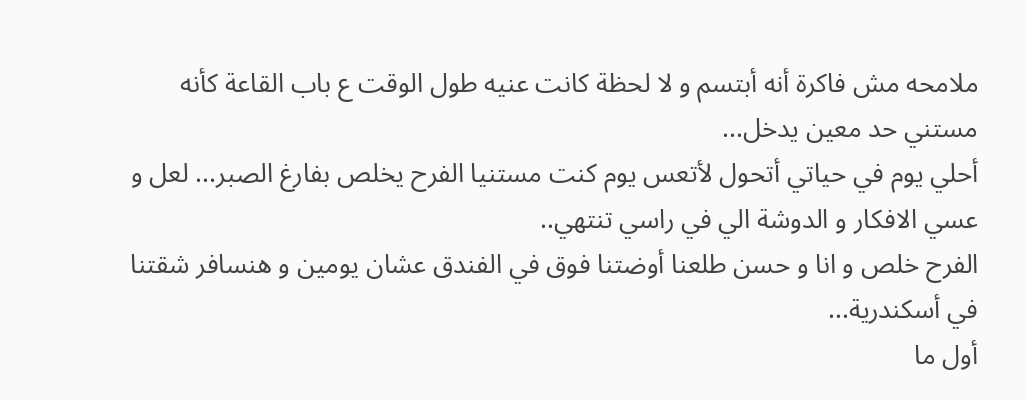ملامحه مش فاكرة أنه أبتسم و لا لحظة كانت عنيه طول الوقت ع باب القاعة كأنه مستني حد معين يدخل...
أحلي يوم في حياتي أتحول لأتعس يوم كنت مستنيا الفرح يخلص بفارغ الصبر... لعل و عسي الافكار و الدوشة الي في راسي تنتهي..
الفرح خلص و انا و حسن طلعنا أوضتنا فوق في الفندق عشان يومين و هنسافر شقتنا في أسكندرية...
أول ما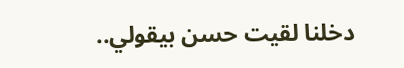دخلنا لقيت حسن بيقولي..